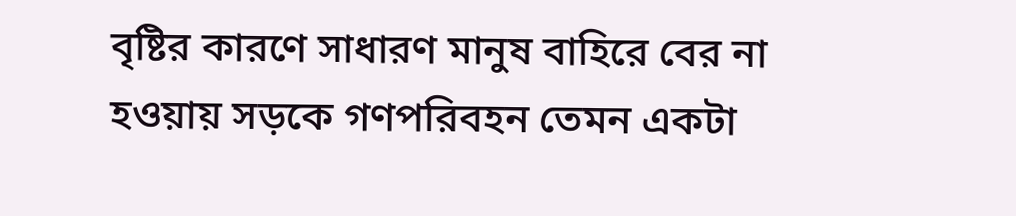বৃষ্টির কারণে সাধারণ মানুষ বাহিরে বের না হওয়ায় সড়কে গণপরিবহন তেমন একটা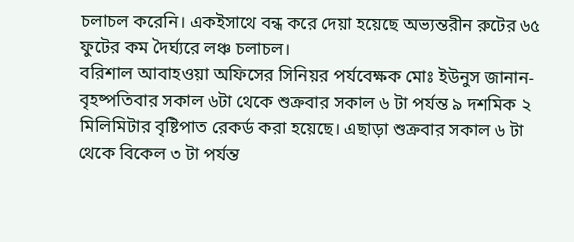চলাচল করেনি। একইসাথে বন্ধ করে দেয়া হয়েছে অভ্যন্তরীন রুটের ৬৫ ফুটের কম দৈর্ঘ্যরে লঞ্চ চলাচল।
বরিশাল আবাহওয়া অফিসের সিনিয়র পর্যবেক্ষক মোঃ ইউনুস জানান- বৃহষ্পতিবার সকাল ৬টা থেকে শুক্রবার সকাল ৬ টা পর্যন্ত ৯ দশমিক ২ মিলিমিটার বৃষ্টিপাত রেকর্ড করা হয়েছে। এছাড়া শুক্রবার সকাল ৬ টা থেকে বিকেল ৩ টা পর্যন্ত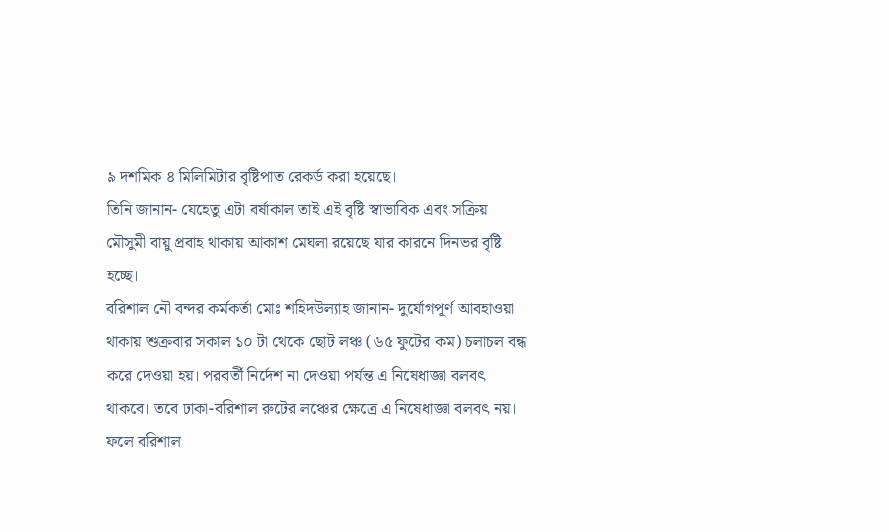৯ দশমিক ৪ মিলিমিটার বৃষ্টিপাত রেকর্ড করা হয়েছে।
তিনি জানান- যেহেতু এটা বর্ষাকাল তাই এই বৃষ্টি স্বাভাবিক এবং সক্রিয় মৌসুমী বায়ু প্রবাহ থাকায় আকাশ মেঘলা রয়েছে যার কারনে দিনভর বৃষ্টি হচ্ছে।
বরিশাল নৌ বন্দর কর্মকর্তা মোঃ শহিদউল্যাহ জানান- দুর্যোগপূর্ণ আবহাওয়া থাকায় শুক্রবার সকাল ১০ টা থেকে ছোট লঞ্চ (৬৫ ফুটের কম) চলাচল বন্ধ করে দেওয়া হয়। পরবর্তী নির্দেশ না দেওয়া পর্যন্ত এ নিষেধাজ্ঞা বলবৎ থাকবে। তবে ঢাকা-বরিশাল রুটের লঞ্চের ক্ষেত্রে এ নিষেধাজ্ঞা বলবৎ নয়।
ফলে বরিশাল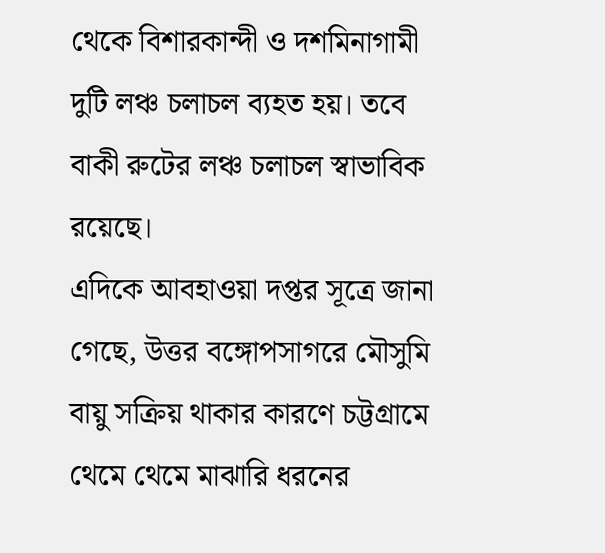থেকে বিশারকান্দী ও দশমিনাগামী দুটি লঞ্চ চলাচল ব্যহত হয়। তবে বাকী রুটের লঞ্চ চলাচল স্বাভাবিক রয়েছে।
এদিকে আবহাওয়া দপ্তর সূত্রে জানা গেছে, উত্তর বঙ্গোপসাগরে মৌসুমি বায়ু সক্রিয় থাকার কারণে চট্টগ্রামে থেমে থেমে মাঝারি ধরনের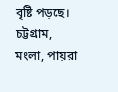বৃষ্টি পড়ছে। চট্টগ্রাম, মংলা, পায়রা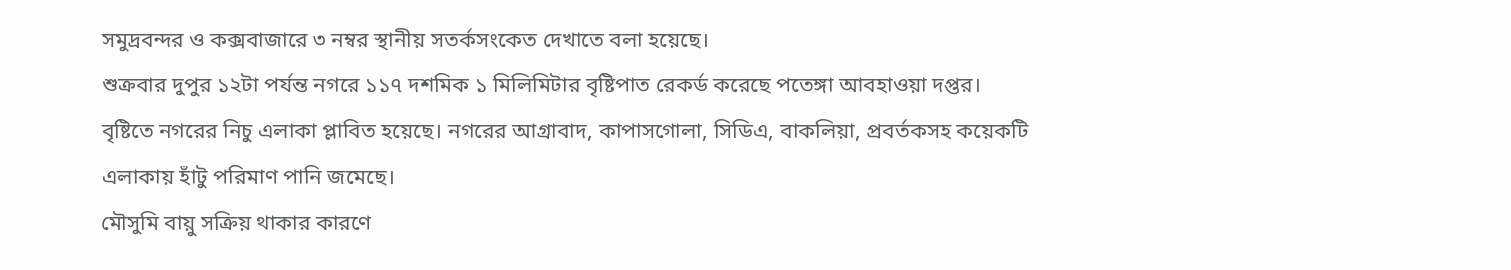সমুদ্রবন্দর ও কক্সবাজারে ৩ নম্বর স্থানীয় সতর্কসংকেত দেখাতে বলা হয়েছে।
শুক্রবার দুপুর ১২টা পর্যন্ত নগরে ১১৭ দশমিক ১ মিলিমিটার বৃষ্টিপাত রেকর্ড করেছে পতেঙ্গা আবহাওয়া দপ্তর। বৃষ্টিতে নগরের নিচু এলাকা প্লাবিত হয়েছে। নগরের আগ্রাবাদ, কাপাসগোলা, সিডিএ, বাকলিয়া, প্রবর্তকসহ কয়েকটি এলাকায় হাঁটু পরিমাণ পানি জমেছে।
মৌসুমি বায়ু সক্রিয় থাকার কারণে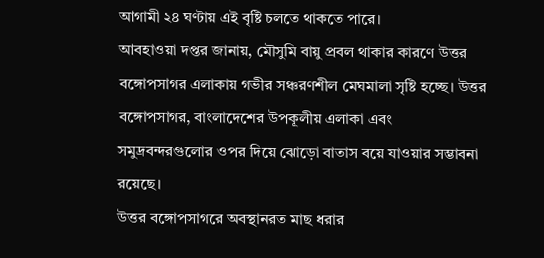আগামী ২৪ ঘণ্টায় এই বৃষ্টি চলতে থাকতে পারে।
আবহাওয়া দপ্তর জানায়, মৌসুমি বায়ু প্রবল থাকার কারণে উত্তর বঙ্গোপসাগর এলাকায় গভীর সঞ্চরণশীল মেঘমালা সৃষ্টি হচ্ছে। উত্তর বঙ্গোপসাগর, বাংলাদেশের উপকূলীয় এলাকা এবং সমুদ্রবন্দরগুলোর ওপর দিয়ে ঝোড়ো বাতাস বয়ে যাওয়ার সম্ভাবনা রয়েছে।
উত্তর বঙ্গোপসাগরে অবস্থানরত মাছ ধরার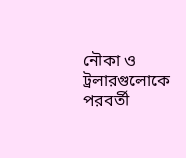নৌকা ও ট্রলারগুলোকে পরবর্তী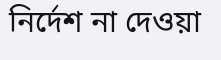নির্দেশ না দেওয়া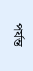পর্যন্ত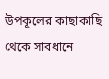উপকূলের কাছাকাছি থেকে সাবধানে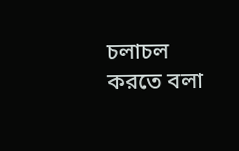চলাচল করতে বলা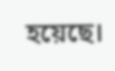হয়েছে।